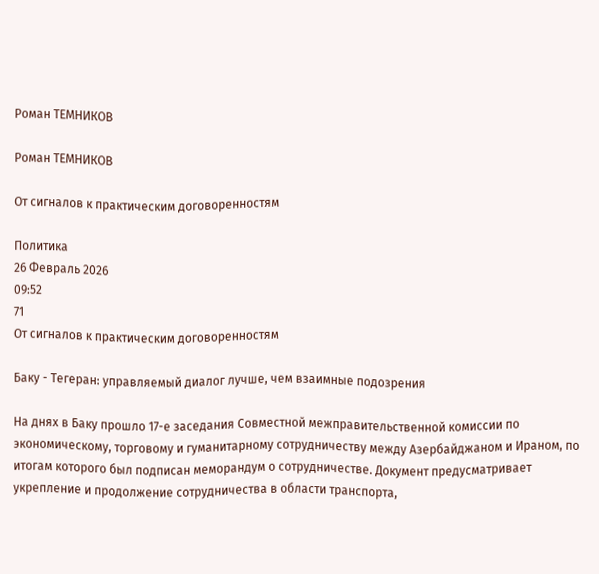Роман ТЕМНИКОВ

Роман ТЕМНИКОВ

От сигналов к практическим договоренностям

Политика
26 Февраль 2026
09:52
71
От сигналов к практическим договоренностям

Баку - Тегеран: управляемый диалог лучше, чем взаимные подозрения

На днях в Баку прошло 17-е заседания Совместной межправительственной комиссии по экономическому, торговому и гуманитарному сотрудничеству между Азербайджаном и Ираном, по итогам которого был подписан меморандум о сотрудничестве. Документ предусматривает укрепление и продолжение сотрудничества в области транспорта,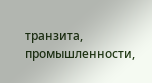транзита, промышленности,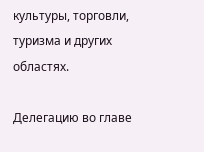культуры, торговли, туризма и других областях.

Делегацию во главе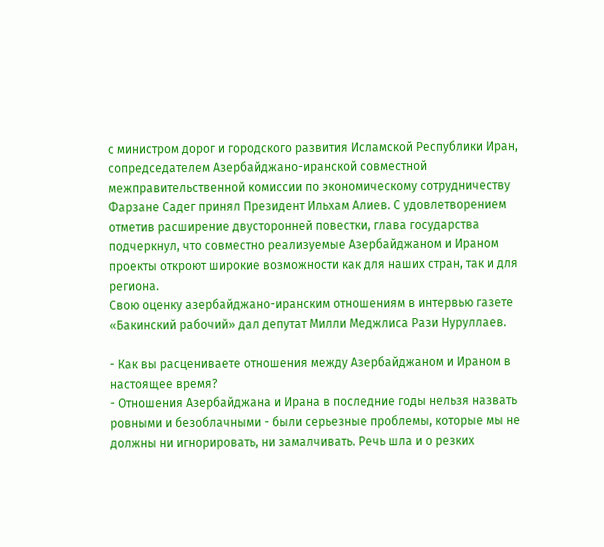с министром дорог и городского развития Исламской Республики Иран, сопредседателем Азербайджано-иранской совместной межправительственной комиссии по экономическому сотрудничеству Фарзане Садег принял Президент Ильхам Алиев. С удовлетворением отметив расширение двусторонней повестки, глава государства подчеркнул, что совместно реализуемые Азербайджаном и Ираном проекты откроют широкие возможности как для наших стран, так и для региона.
Свою оценку азербайджано-иранским отношениям в интервью газете «Бакинский рабочий» дал депутат Милли Меджлиса Рази Нуруллаев.

- Как вы расцениваете отношения между Азербайджаном и Ираном в настоящее время?
- Отношения Азербайджана и Ирана в последние годы нельзя назвать ровными и безоблачными - были серьезные проблемы, которые мы не должны ни игнорировать, ни замалчивать. Речь шла и о резких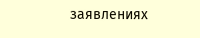заявлениях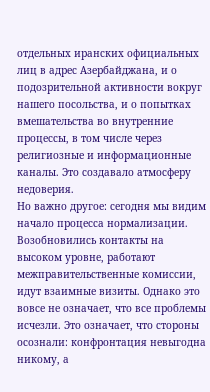отдельных иранских официальных лиц в адрес Азербайджана, и о подозрительной активности вокруг нашего посольства, и о попытках вмешательства во внутренние процессы, в том числе через религиозные и информационные каналы. Это создавало атмосферу недоверия.
Но важно другое: сегодня мы видим начало процесса нормализации. Возобновились контакты на высоком уровне, работают межправительственные комиссии, идут взаимные визиты. Однако это вовсе не означает, что все проблемы исчезли. Это означает, что стороны осознали: конфронтация невыгодна никому, а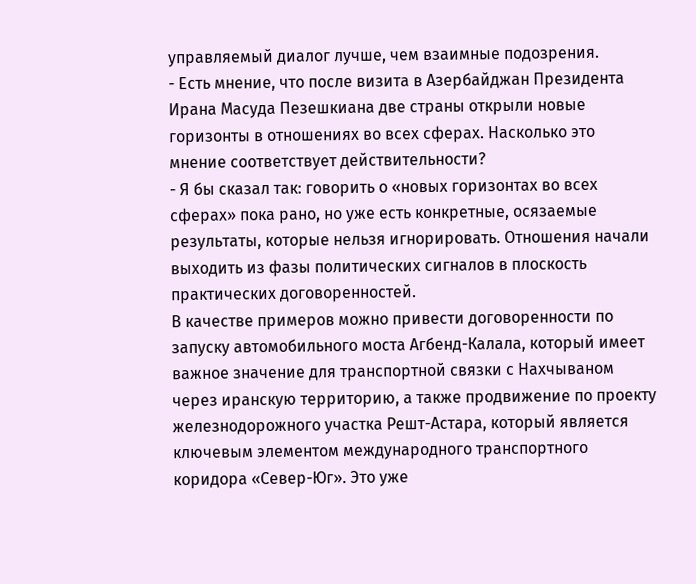управляемый диалог лучше, чем взаимные подозрения.
- Есть мнение, что после визита в Азербайджан Президента Ирана Масуда Пезешкиана две страны открыли новые горизонты в отношениях во всех сферах. Насколько это мнение соответствует действительности?
- Я бы сказал так: говорить о «новых горизонтах во всех сферах» пока рано, но уже есть конкретные, осязаемые результаты, которые нельзя игнорировать. Отношения начали выходить из фазы политических сигналов в плоскость практических договоренностей.
В качестве примеров можно привести договоренности по запуску автомобильного моста Агбенд-Калала, который имеет важное значение для транспортной связки с Нахчываном через иранскую территорию, а также продвижение по проекту железнодорожного участка Решт-Астара, который является ключевым элементом международного транспортного коридора «Север-Юг». Это уже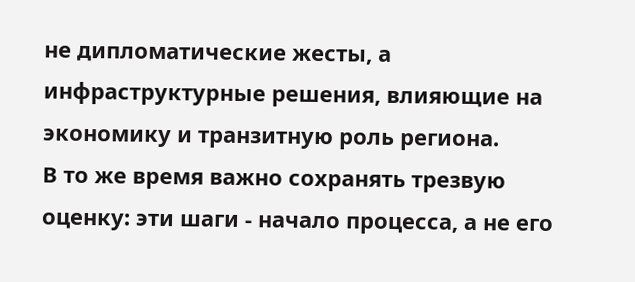не дипломатические жесты, а инфраструктурные решения, влияющие на экономику и транзитную роль региона.
В то же время важно сохранять трезвую оценку: эти шаги - начало процесса, а не его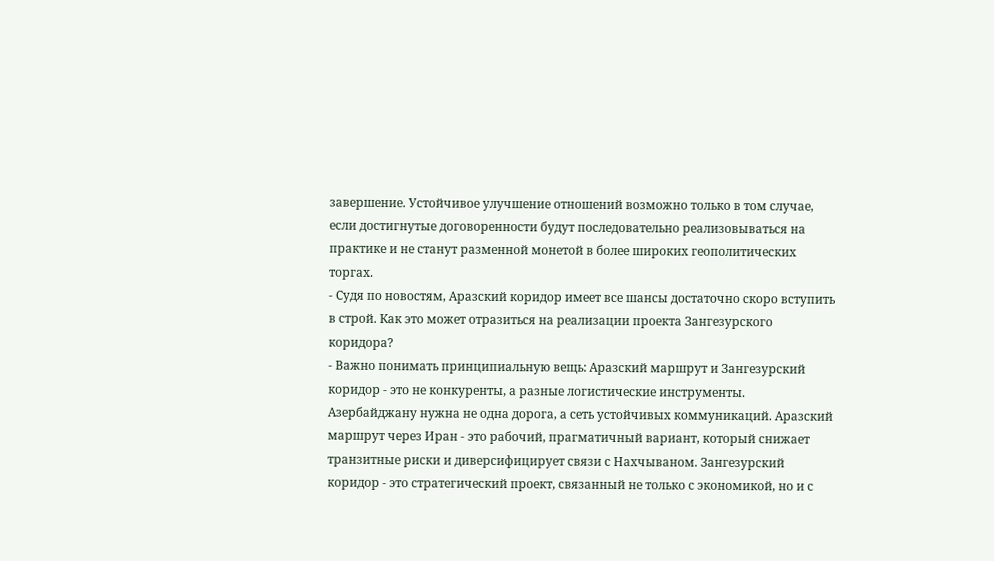завершение. Устойчивое улучшение отношений возможно только в том случае, если достигнутые договоренности будут последовательно реализовываться на практике и не станут разменной монетой в более широких геополитических торгах.
- Судя по новостям, Аразский коридор имеет все шансы достаточно скоро вступить в строй. Как это может отразиться на реализации проекта Зангезурского коридора?
- Важно понимать принципиальную вещь: Аразский маршрут и Зангезурский коридор - это не конкуренты, а разные логистические инструменты. Азербайджану нужна не одна дорога, а сеть устойчивых коммуникаций. Аразский маршрут через Иран - это рабочий, прагматичный вариант, который снижает транзитные риски и диверсифицирует связи с Нахчываном. Зангезурский коридор - это стратегический проект, связанный не только с экономикой, но и с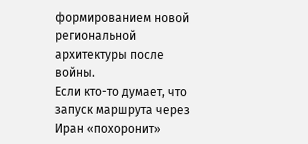формированием новой региональной архитектуры после войны.
Если кто-то думает, что запуск маршрута через Иран «похоронит»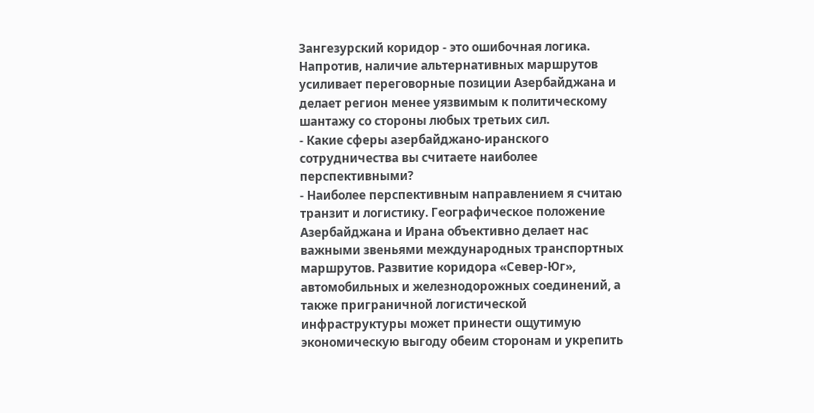Зангезурский коридор - это ошибочная логика. Напротив, наличие альтернативных маршрутов усиливает переговорные позиции Азербайджана и делает регион менее уязвимым к политическому шантажу со стороны любых третьих сил.
- Какие сферы азербайджано-иранского сотрудничества вы считаете наиболее перспективными?
- Наиболее перспективным направлением я считаю транзит и логистику. Географическое положение Азербайджана и Ирана объективно делает нас важными звеньями международных транспортных маршрутов. Развитие коридора «Север-Юг», автомобильных и железнодорожных соединений, а также приграничной логистической инфраструктуры может принести ощутимую экономическую выгоду обеим сторонам и укрепить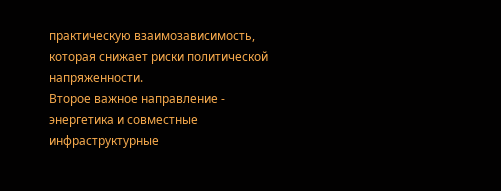практическую взаимозависимость, которая снижает риски политической напряженности.
Второе важное направление - энергетика и совместные инфраструктурные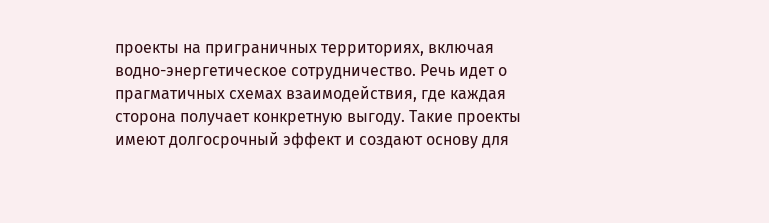проекты на приграничных территориях, включая водно-энергетическое сотрудничество. Речь идет о прагматичных схемах взаимодействия, где каждая сторона получает конкретную выгоду. Такие проекты имеют долгосрочный эффект и создают основу для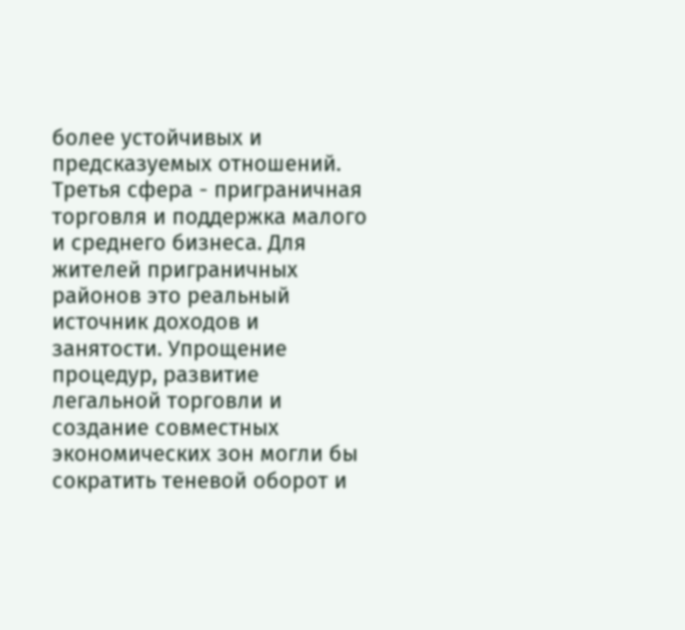более устойчивых и предсказуемых отношений.
Третья сфера - приграничная торговля и поддержка малого и среднего бизнеса. Для жителей приграничных районов это реальный источник доходов и занятости. Упрощение процедур, развитие легальной торговли и создание совместных экономических зон могли бы сократить теневой оборот и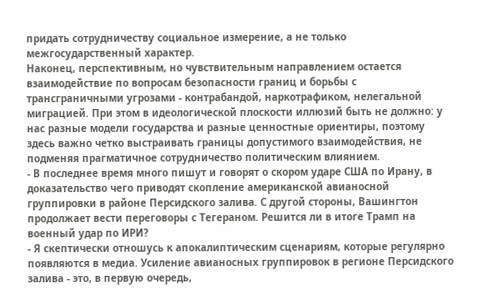придать сотрудничеству социальное измерение, а не только межгосударственный характер.
Наконец, перспективным, но чувствительным направлением остается взаимодействие по вопросам безопасности границ и борьбы с трансграничными угрозами - контрабандой, наркотрафиком, нелегальной миграцией. При этом в идеологической плоскости иллюзий быть не должно: у нас разные модели государства и разные ценностные ориентиры, поэтому здесь важно четко выстраивать границы допустимого взаимодействия, не подменяя прагматичное сотрудничество политическим влиянием.
- В последнее время много пишут и говорят о скором ударе США по Ирану, в доказательство чего приводят скопление американской авианосной группировки в районе Персидского залива. С другой стороны, Вашингтон продолжает вести переговоры с Тегераном. Решится ли в итоге Трамп на военный удар по ИРИ?
- Я скептически отношусь к апокалиптическим сценариям, которые регулярно появляются в медиа. Усиление авианосных группировок в регионе Персидского залива - это, в первую очередь,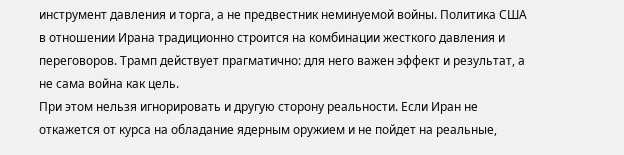инструмент давления и торга, а не предвестник неминуемой войны. Политика США в отношении Ирана традиционно строится на комбинации жесткого давления и переговоров. Трамп действует прагматично: для него важен эффект и результат, а не сама война как цель.
При этом нельзя игнорировать и другую сторону реальности. Если Иран не откажется от курса на обладание ядерным оружием и не пойдет на реальные,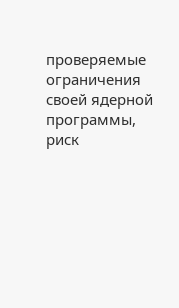проверяемые ограничения своей ядерной программы, риск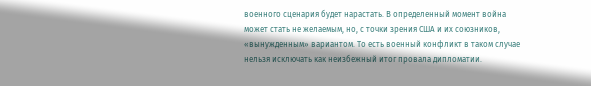военного сценария будет нарастать. В определенный момент война может стать не желаемым, но, с точки зрения США и их союзников, «вынужденным» вариантом. То есть военный конфликт в таком случае нельзя исключать как неизбежный итог провала дипломатии.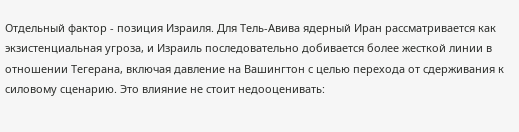Отдельный фактор - позиция Израиля. Для Тель-Авива ядерный Иран рассматривается как экзистенциальная угроза, и Израиль последовательно добивается более жесткой линии в отношении Тегерана, включая давление на Вашингтон с целью перехода от сдерживания к силовому сценарию. Это влияние не стоит недооценивать: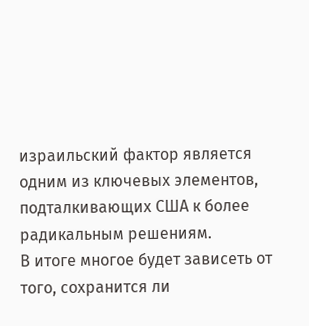израильский фактор является одним из ключевых элементов, подталкивающих США к более радикальным решениям.
В итоге многое будет зависеть от того, сохранится ли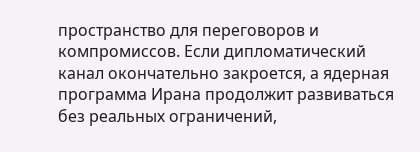пространство для переговоров и компромиссов. Если дипломатический канал окончательно закроется, а ядерная программа Ирана продолжит развиваться без реальных ограничений,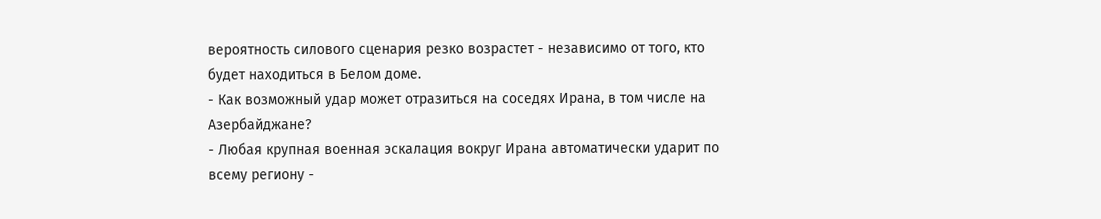вероятность силового сценария резко возрастет - независимо от того, кто будет находиться в Белом доме.
- Как возможный удар может отразиться на соседях Ирана, в том числе на Азербайджане?
- Любая крупная военная эскалация вокруг Ирана автоматически ударит по всему региону -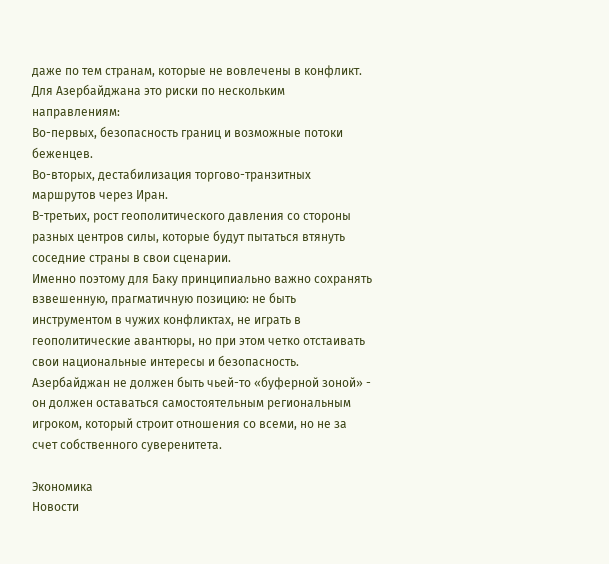даже по тем странам, которые не вовлечены в конфликт. Для Азербайджана это риски по нескольким направлениям:
Во-первых, безопасность границ и возможные потоки беженцев.
Во-вторых, дестабилизация торгово-транзитных маршрутов через Иран.
В-третьих, рост геополитического давления со стороны разных центров силы, которые будут пытаться втянуть соседние страны в свои сценарии.
Именно поэтому для Баку принципиально важно сохранять взвешенную, прагматичную позицию: не быть инструментом в чужих конфликтах, не играть в геополитические авантюры, но при этом четко отстаивать свои национальные интересы и безопасность. Азербайджан не должен быть чьей-то «буферной зоной» - он должен оставаться самостоятельным региональным игроком, который строит отношения со всеми, но не за счет собственного суверенитета.

Экономика
Новости